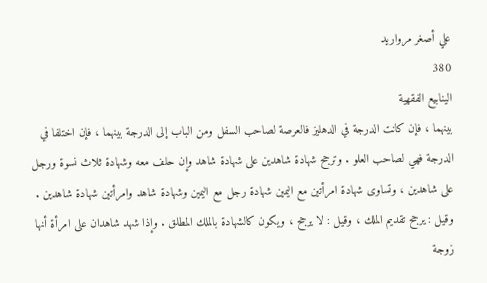علي أصغر مرواريد
380
الينابيع الفقهية
بينهما ، فإن كانت الدرجة في الدهليز فالعرصة لصاحب السفل ومن الباب إلى الدرجة بينهما ، فإن اختلفا في الدرجة فهي لصاحب العلو . وترجح شهادة شاهدين على شهادة شاهد وإن حلف معه وشهادة ثلاث نسوة ورجل على شاهدين ، وتساوى شهادة امرأتين مع اليمين شهادة رجل مع اليمين وشهادة شاهد وامرأتين شهادة شاهدين . وقيل : يرجح تقديم الملك ، وقيل : لا يرجح ، ويكون كالشهادة بالملك المطلق . وإذا شهد شاهدان على امرأة أنها زوجة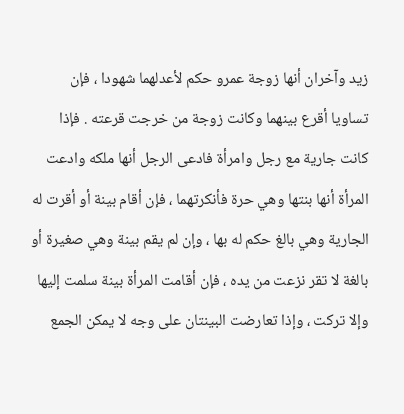زيد وآخران أنها زوجة عمرو حكم لأعدلهما شهودا ، فإن تساويا أقرع بينهما وكانت زوجة من خرجت قرعته . فإذا كانت جارية مع رجل وامرأة فادعى الرجل أنها ملكه وادعت المرأة أنها بنتها وهي حرة فأنكرتهما ، فإن أقام بينة أو أقرت له الجارية وهي بالغ حكم له بها ، وإن لم يقم بينة وهي صغيرة أو بالغة لا تقر نزعت من يده ، فإن أقامت المرأة بينة سلمت إليها وإلا تركت ، وإذا تعارضت البينتان على وجه لا يمكن الجمع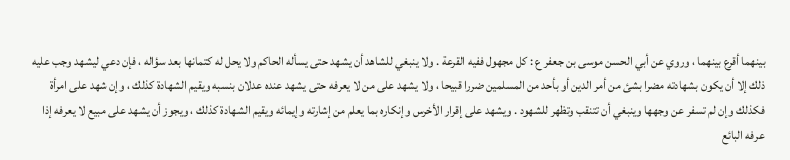بينهما أقرع بينهما ، وروي عن أبي الحسن موسى بن جعفر ع : كل مجهول ففيه القرعة . ولا ينبغي للشاهد أن يشهد حتى يسأله الحاكم ولا يحل له كتمانها بعد سؤاله ، فإن دعي ليشهد وجب عليه ذلك إلا أن يكون بشهادته مضرا بشئ من أمر الدين أو بأحد من المسلمين ضررا قبيحا ، ولا يشهد على من لا يعرفه حتى يشهد عنده عدلان بنسبه ويقيم الشهادة كذلك ، وإن شهد على امرأة فكذلك وإن لم تسفر عن وجهها وينبغي أن تتنقب وتظهر للشهود . ويشهد على إقرار الأخرس وإنكاره بما يعلم من إشارته وإيمائه ويقيم الشهادة كذلك ، ويجوز أن يشهد على مبيع لا يعرفه إذا عرفه البائع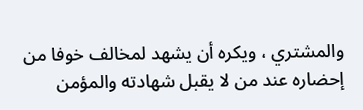والمشتري ، ويكره أن يشهد لمخالف خوفا من إحضاره عند من لا يقبل شهادته والمؤمن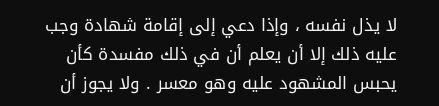لا يذل نفسه ، وإذا دعي إلى إقامة شهادة وجب عليه ذلك إلا أن يعلم أن في ذلك مفسدة كأن يحبس المشهود عليه وهو معسر . ولا يجوز أن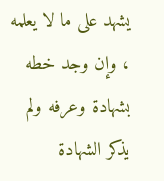يشهد على ما لا يعلمه ، وإن وجد خطه بشهادة وعرفه ولم يذكر الشهادة